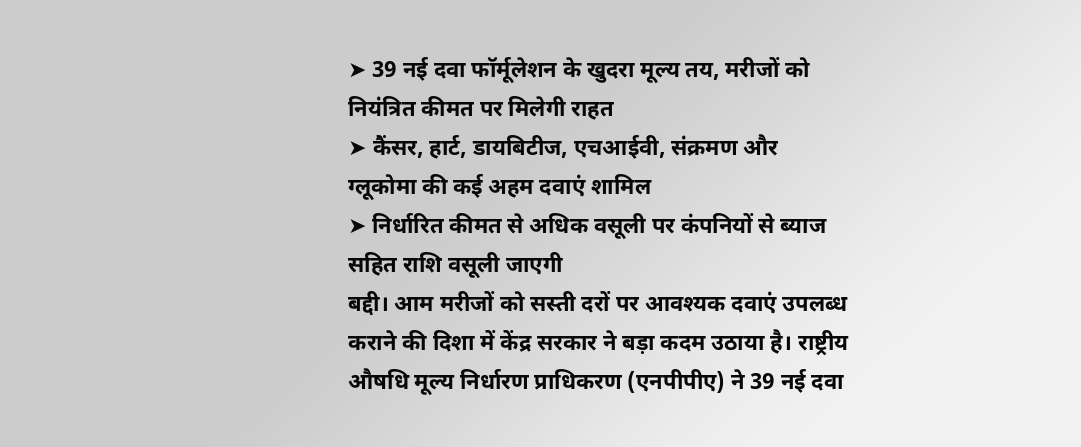➤ 39 नई दवा फॉर्मूलेशन के खुदरा मूल्य तय, मरीजों को नियंत्रित कीमत पर मिलेगी राहत
➤ कैंसर, हार्ट, डायबिटीज, एचआईवी, संक्रमण और ग्लूकोमा की कई अहम दवाएं शामिल
➤ निर्धारित कीमत से अधिक वसूली पर कंपनियों से ब्याज सहित राशि वसूली जाएगी
बद्दी। आम मरीजों को सस्ती दरों पर आवश्यक दवाएं उपलब्ध कराने की दिशा में केंद्र सरकार ने बड़ा कदम उठाया है। राष्ट्रीय औषधि मूल्य निर्धारण प्राधिकरण (एनपीपीए) ने 39 नई दवा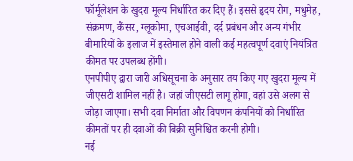फॉर्मूलेशन के खुदरा मूल्य निर्धारित कर दिए हैं। इससे हृदय रोग, मधुमेह, संक्रमण, कैंसर, ग्लूकोमा, एचआईवी, दर्द प्रबंधन और अन्य गंभीर बीमारियों के इलाज में इस्तेमाल होने वाली कई महत्वपूर्ण दवाएं नियंत्रित कीमत पर उपलब्ध होंगी।
एनपीपीए द्वारा जारी अधिसूचना के अनुसार तय किए गए खुदरा मूल्य में जीएसटी शामिल नहीं है। जहां जीएसटी लागू होगा, वहां उसे अलग से जोड़ा जाएगा। सभी दवा निर्माता और विपणन कंपनियों को निर्धारित कीमतों पर ही दवाओं की बिक्री सुनिश्चित करनी होगी।
नई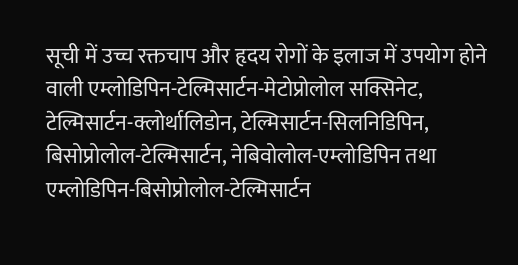सूची में उच्च रक्तचाप और हृदय रोगों के इलाज में उपयोग होने वाली एम्लोडिपिन-टेल्मिसार्टन-मेटोप्रोलोल सक्सिनेट, टेल्मिसार्टन-क्लोर्थालिडोन, टेल्मिसार्टन-सिलनिडिपिन, बिसोप्रोलोल-टेल्मिसार्टन, नेबिवोलोल-एम्लोडिपिन तथा एम्लोडिपिन-बिसोप्रोलोल-टेल्मिसार्टन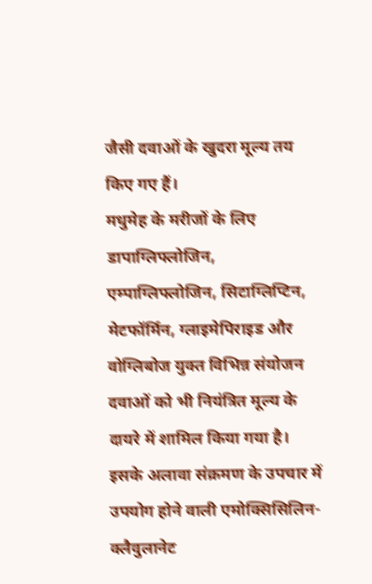जैसी दवाओं के खुदरा मूल्य तय किए गए हैं।
मधुमेह के मरीजों के लिए डापाग्लिफ्लोजिन, एम्पाग्लिफ्लोजिन, सिटाग्लिप्टिन, मेटफॉर्मिन, ग्लाइमेपिराइड और वोग्लिबोज युक्त विभिन्न संयोजन दवाओं को भी नियंत्रित मूल्य के दायरे में शामिल किया गया है।
इसके अलावा संक्रमण के उपचार में उपयोग होने वाली एमोक्सिसिलिन-क्लैवुलानेट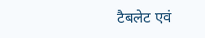टैबलेट एवं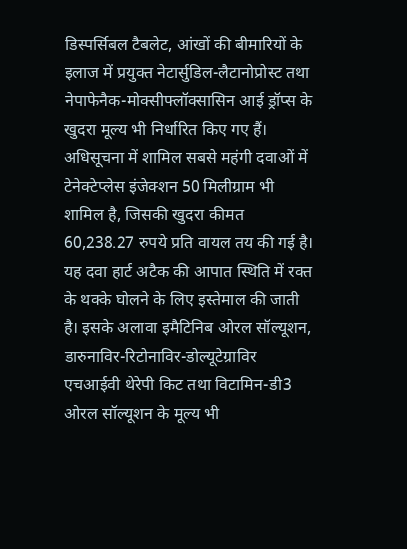डिस्पर्सिबल टैबलेट, आंखों की बीमारियों के इलाज में प्रयुक्त नेटार्सुडिल-लैटानोप्रोस्ट तथा नेपाफेनैक-मोक्सीफ्लॉक्सासिन आई ड्रॉप्स के खुदरा मूल्य भी निर्धारित किए गए हैं।
अधिसूचना में शामिल सबसे महंगी दवाओं में टेनेक्टेप्लेस इंजेक्शन 50 मिलीग्राम भी शामिल है, जिसकी खुदरा कीमत 60,238.27 रुपये प्रति वायल तय की गई है। यह दवा हार्ट अटैक की आपात स्थिति में रक्त के थक्के घोलने के लिए इस्तेमाल की जाती है। इसके अलावा इमैटिनिब ओरल सॉल्यूशन, डारुनाविर-रिटोनाविर-डोल्यूटेग्राविर एचआईवी थेरेपी किट तथा विटामिन-डी3 ओरल सॉल्यूशन के मूल्य भी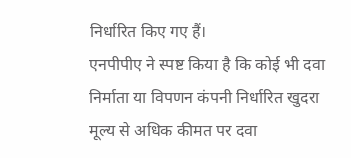निर्धारित किए गए हैं।
एनपीपीए ने स्पष्ट किया है कि कोई भी दवा निर्माता या विपणन कंपनी निर्धारित खुदरा मूल्य से अधिक कीमत पर दवा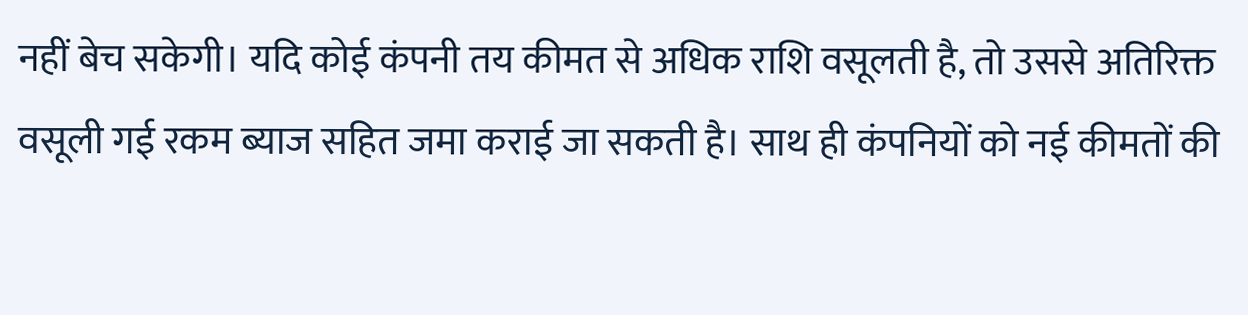नहीं बेच सकेगी। यदि कोई कंपनी तय कीमत से अधिक राशि वसूलती है, तो उससे अतिरिक्त वसूली गई रकम ब्याज सहित जमा कराई जा सकती है। साथ ही कंपनियों को नई कीमतों की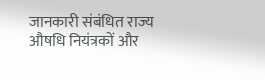जानकारी संबंधित राज्य औषधि नियंत्रकों और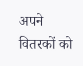अपने वितरकों को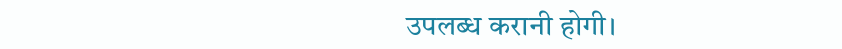उपलब्ध करानी होगी।